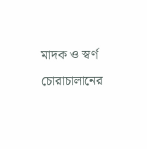মাদক ও স্বর্ণ চোরাচালানের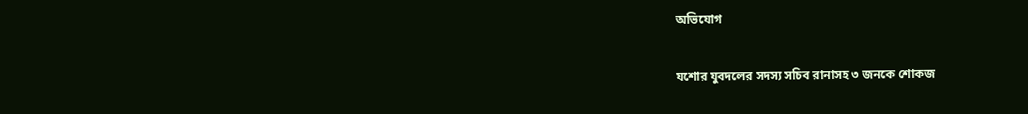অভিযোগ

যশোর যুবদলের সদস্য সচিব রানাসহ ৩ জনকে শোকজ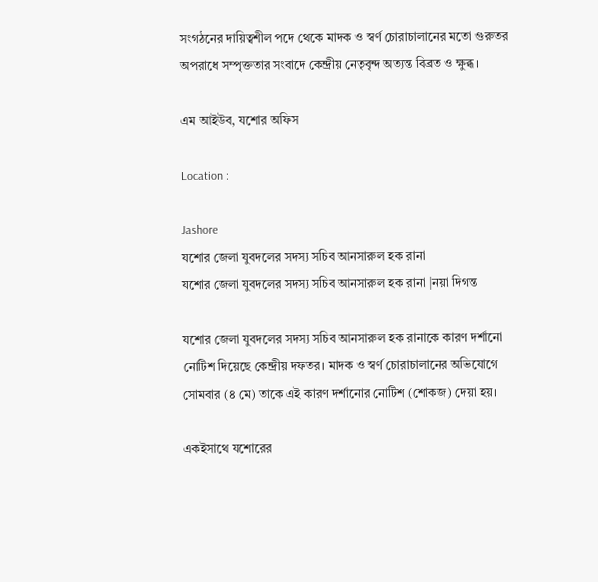সংগঠনের দায়িত্বশীল পদে থেকে মাদক ও স্বর্ণ চোরাচালানের মতো গুরুতর অপরাধে সম্পৃক্ততার সংবাদে কেন্দ্রীয় নেতৃবৃন্দ অত্যন্ত বিব্রত ও ক্ষুব্ধ।

এম আইউব, যশোর অফিস

Location :

Jashore
যশোর জেলা যুবদলের সদস্য সচিব আনসারুল হক রানা
যশোর জেলা যুবদলের সদস্য সচিব আনসারুল হক রানা |নয়া দিগন্ত

যশোর জেলা যুবদলের সদস্য সচিব আনসারুল হক রানাকে কারণ দর্শানো নোটিশ দিয়েছে কেন্দ্রীয় দফতর। মাদক ও স্বর্ণ চোরাচালানের অভিযোগে সোমবার (৪ মে) তাকে এই কারণ দর্শানোর নোটিশ (শোকজ) দেয়া হয়।

একইসাথে যশোরের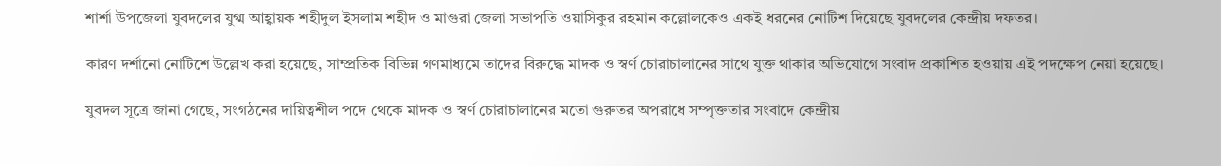শার্শা উপজেলা যুবদলের যুগ্ম আহ্বায়ক শহীদুল ইসলাম শহীদ ও মাগুরা জেলা সভাপতি ওয়াসিকুর রহমান কল্লোলকেও একই ধরনের নোটিশ দিয়েছে যুবদলের কেন্দ্রীয় দফতর।

কারণ দর্শানো নোটিশে উল্লেখ করা হয়েছে, সাম্প্রতিক বিভিন্ন গণমাধ্যমে তাদের বিরুদ্ধে মাদক ও স্বর্ণ চোরাচালানের সাথে যুক্ত থাকার অভিযোগে সংবাদ প্রকাশিত হওয়ায় এই পদক্ষেপ নেয়া হয়েছে।

যুবদল সূত্রে জানা গেছে, সংগঠনের দায়িত্বশীল পদে থেকে মাদক ও স্বর্ণ চোরাচালানের মতো গুরুতর অপরাধে সম্পৃক্ততার সংবাদে কেন্দ্রীয়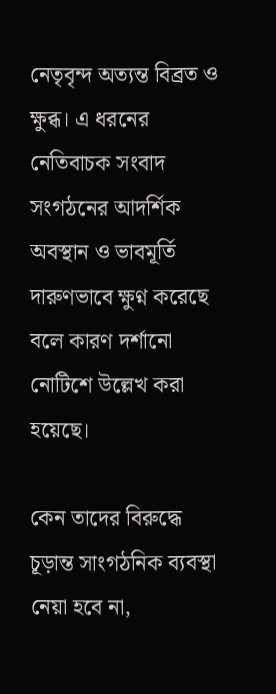নেতৃবৃন্দ অত্যন্ত বিব্রত ও ক্ষুব্ধ। এ ধরনের নেতিবাচক সংবাদ সংগঠনের আদর্শিক অবস্থান ও ভাবমূর্তি দারুণভাবে ক্ষুণ্ন করেছে বলে কারণ দর্শানো নোটিশে উল্লেখ করা হয়েছে।

কেন তাদের বিরুদ্ধে চূড়ান্ত সাংগঠনিক ব্যবস্থা নেয়া হবে না,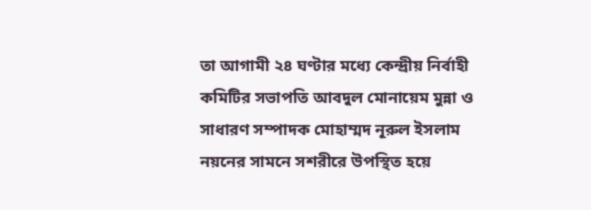তা আগামী ২৪ ঘণ্টার মধ্যে কেন্দ্রীয় নির্বাহী কমিটির সভাপতি আবদুল মোনায়েম মুন্না ও সাধারণ সম্পাদক মোহাম্মদ নূরুল ইসলাম নয়নের সামনে সশরীরে উপস্থিত হয়ে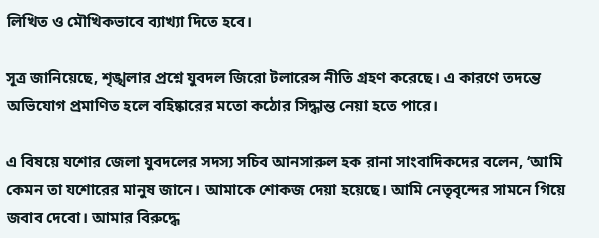লিখিত ও মৌখিকভাবে ব্যাখ্যা দিতে হবে।

সূত্র জানিয়েছে, শৃঙ্খলার প্রশ্নে যুবদল জিরো টলারেন্স নীতি গ্রহণ করেছে। এ কারণে তদন্তে অভিযোগ প্রমাণিত হলে বহিষ্কারের মতো কঠোর সিদ্ধান্ত নেয়া হতে পারে।

এ বিষয়ে যশোর জেলা যুবদলের সদস্য সচিব আনসারুল হক রানা সাংবাদিকদের বলেন, ‘আমি কেমন তা যশোরের মানুষ জানে। আমাকে শোকজ দেয়া হয়েছে। আমি নেতৃবৃন্দের সামনে গিয়ে জবাব দেবো। আমার বিরুদ্ধে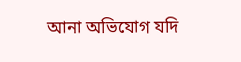আনা অভিযোগ যদি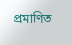প্রমাণিত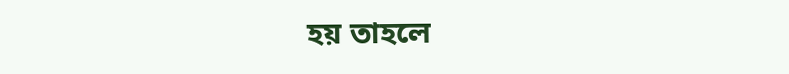হয় তাহলে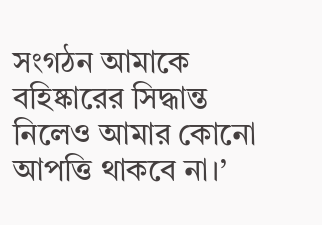সংগঠন আমাকে বহিষ্কারের সিদ্ধান্ত নিলেও আমার কোনো আপত্তি থাকবে না।’